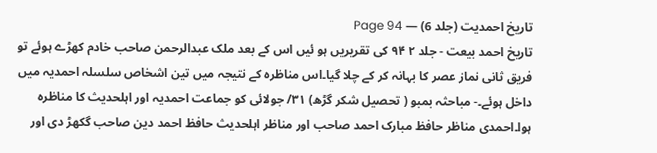تاریخ احمدیت (جلد 6) — Page 94
تاریخ احمد بیعت - جلد ۲ ۹۴ کی تقریریں ہو ئیں اس کے بعد ملک عبدالرحمن صاحب خادم کھڑے ہوئے تو فریق ثانی نماز عصر کا بہانہ کر کے چلا گیا۔اس مناظرہ کے نتیجہ میں تین اشخاص سلسلہ احمدیہ میں داخل ہوئے۔- مباحثہ بمبو ( تحصیل شکر گڑھ) ۳۱/ جولائی کو جماعت احمدیہ اور اہلحدیث کا مناظرہ ہوا۔احمدی مناظر حافظ مبارک احمد صاحب اور مناظر اہلحدیث حافظ احمد دین صاحب گکھڑ دی اور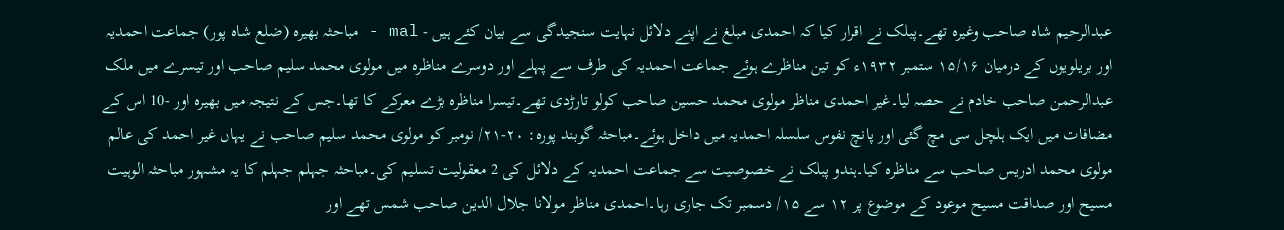عبدالرحیم شاہ صاحب وغیرہ تھے۔پبلک نے اقرار کیا کہ احمدی مبلغ نے اپنے دلائل نہایت سنجیدگی سے بیان کئے ہیں - mal - مباحثہ بھیرہ (ضلع شاہ پور) جماعت احمدیہ اور بریلویوں کے درمیان ۱۵/۱۶ ستمبر ۱۹۳۲ء کو تین مناظرے ہوئے جماعت احمدیہ کی طرف سے پہلے اور دوسرے مناظرہ میں مولوی محمد سلیم صاحب اور تیسرے میں ملک عبدالرحمن صاحب خادم نے حصہ لیا۔غیر احمدی مناظر مولوی محمد حسین صاحب کولو تارڑدی تھے۔تیسرا مناظرہ بڑے معرکے کا تھا۔جس کے نتیجہ میں بھیرہ اور -10 اس کے مضافات میں ایک ہلچل سی مچ گئی اور پانچ نفوس سلسلہ احمدیہ میں داخل ہوئے۔مباحثہ گوبند پوره: ۲۰-۲۱/ نومبر کو مولوی محمد سلیم صاحب نے یہاں غیر احمد کی عالم مولوی محمد ادریس صاحب سے مناظرہ کیا۔ہندو پبلک نے خصوصیت سے جماعت احمدیہ کے دلائل کی 2 معقولیت تسلیم کی۔مباحثہ جہلم جہلم کا یہ مشہور مباحثہ الوہیت مسیح اور صداقت مسیح موعود کے موضوع پر ۱۲ سے ۱۵/ دسمبر تک جاری رہا۔احمدی مناظر مولانا جلال الدین صاحب شمس تھے اور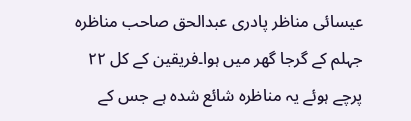عیسائی مناظر پادری عبدالحق صاحب مناظرہ جہلم کے گرجا گھر میں ہوا۔فریقین کے کل ۲۲ پرچے ہوئے یہ مناظرہ شائع شدہ ہے جس کے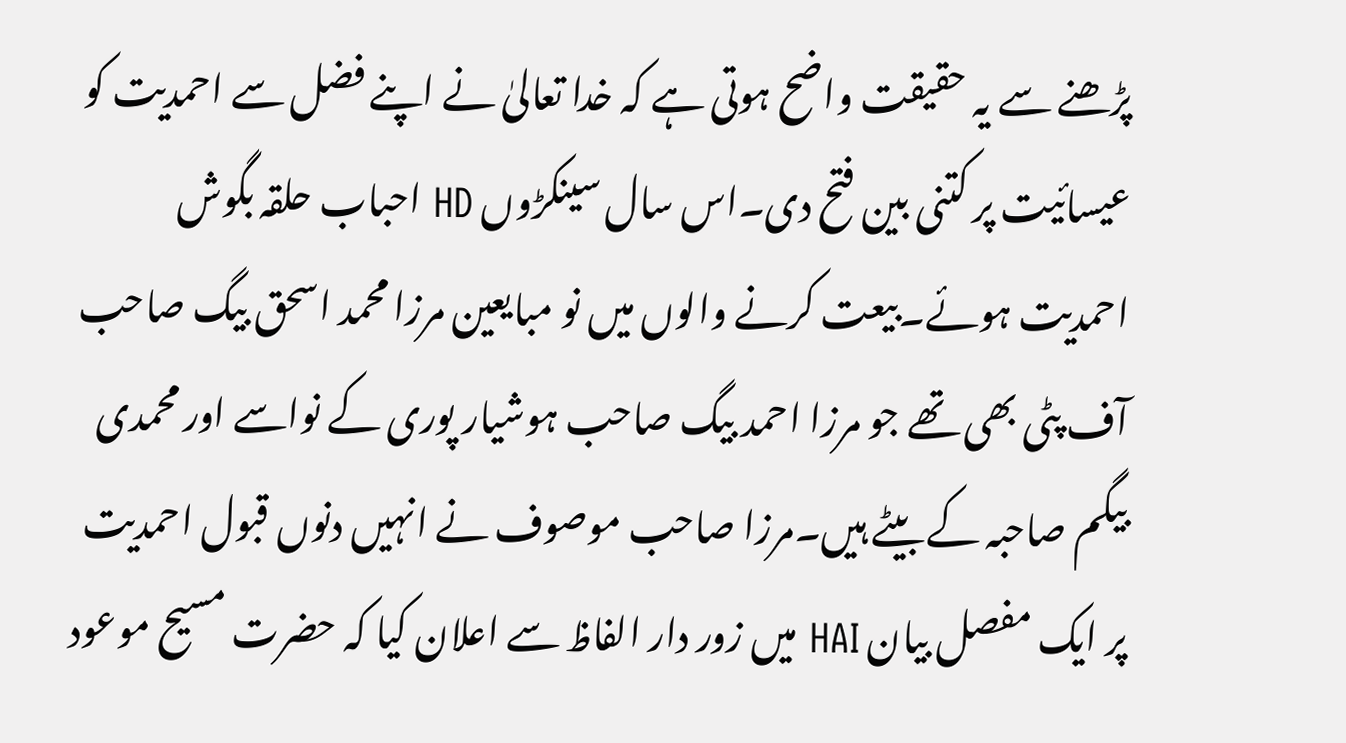پڑھنے سے یہ حقیقت واضح ہوتی ہے کہ خدا تعالیٰ نے اپنے فضل سے احمدیت کو عیسائیت پر کتنی بین فتح دی۔اس سال سینکڑوں HD احباب حلقہ بگوش احمدیت ہوئے۔بیعت کرنے والوں میں نو مبایعین مرزا محمد اسحق بیگ صاحب آف پٹی بھی تھے جو مرزا احمد بیگ صاحب ہوشیار پوری کے نواسے اور محمدی بیگم صاحبہ کے بیٹے ہیں۔مرزا صاحب موصوف نے انہیں دنوں قبول احمدیت پر ایک مفصل بیان HAI میں زور دار الفاظ سے اعلان کیا کہ حضرت مسیح موعود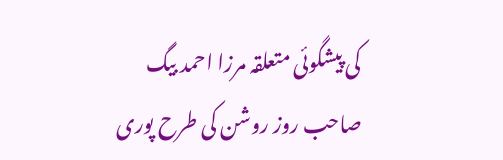کی پیشگوئی متعلقہ مرزا احمد بیگ صاحب روز روشن کی طرح پوری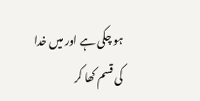ہو چکی ہے اور میں خدا کی قسم کھا کر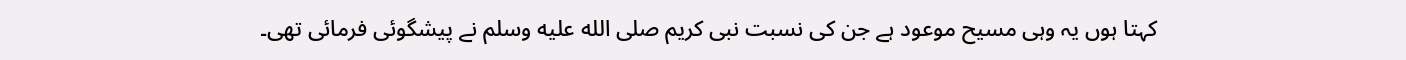کہتا ہوں یہ وہی مسیح موعود ہے جن کی نسبت نبی کریم صلى الله عليه وسلم نے پیشگوئی فرمائی تھی۔